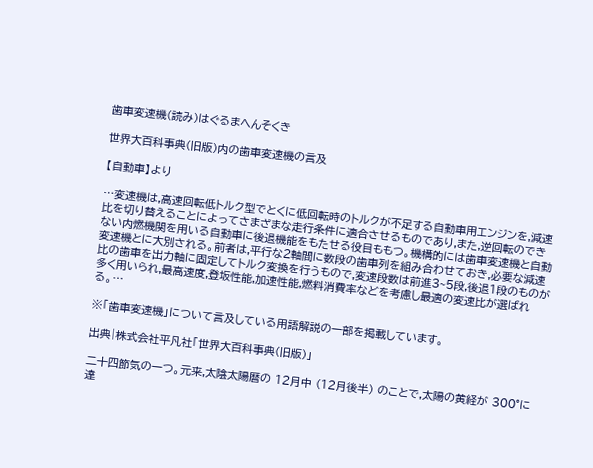歯車変速機(読み)はぐるまへんそくき

世界大百科事典(旧版)内の歯車変速機の言及

【自動車】より

…変速機は,高速回転低トルク型でとくに低回転時のトルクが不足する自動車用エンジンを,減速比を切り替えることによってさまざまな走行条件に適合させるものであり,また,逆回転のできない内燃機関を用いる自動車に後退機能をもたせる役目ももつ。機構的には歯車変速機と自動変速機とに大別される。前者は,平行な2軸間に数段の歯車列を組み合わせておき,必要な減速比の歯車を出力軸に固定してトルク変換を行うもので,変速段数は前進3~5段,後退1段のものが多く用いられ,最高速度,登坂性能,加速性能,燃料消費率などを考慮し最適の変速比が選ばれる。…

※「歯車変速機」について言及している用語解説の一部を掲載しています。

出典|株式会社平凡社「世界大百科事典(旧版)」

二十四節気の一つ。元来,太陰太陽暦の 12月中 (12月後半) のことで,太陽の黄経が 300°に達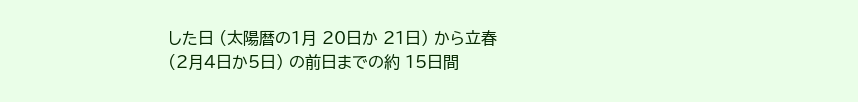した日 (太陽暦の1月 20日か 21日) から立春 (2月4日か5日) の前日までの約 15日間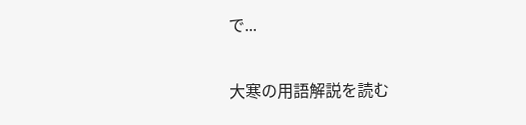で...

大寒の用語解説を読む